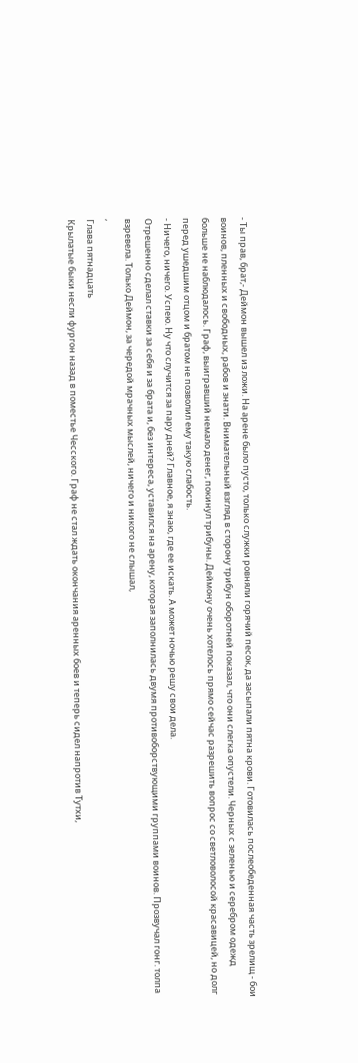- Ты прав, брат,- Деймон вышел из ложи. На арене было пусто, только служки ровняли горячий песок, да засыпали пятна крови. Готовилась послеобеденная часть зрелищ - бои воинов, пленных и свободных, рабов и знати. Внимательный взгляд в сторону трибун оборотней показал, что они слегка опустели. Черных с зеленью и серебром одежд больше не наблюдалось. Граф, выигравший немало денег, покинул трибуны. Деймону очень хотелось прямо сейчас разрешить вопрос со светловолосой красавицей, но долг перед ушедшим отцом и братом не позволил ему такую слабость.
- Ничего, ничего. Успею. Ну что случится за пару дней? Главное, я знаю, где ее искать. А может ночью решу свои дела.
Отрешенно сделал ставки за себя и за брата и, без интереса, уставился на арену, которая заполнилась двумя противоборствующими группами воинов. Прозвучал гонг. толпа взревела. Только Деймон, за чередой мрачных мыслей, ничего и никого не слышал,
,
Глава пятнадцать
Крылатые быки несли фургон назад в поместье Чесского. Граф не стал ждать окончания аренных боев и теперь сидел напротив Тутхи,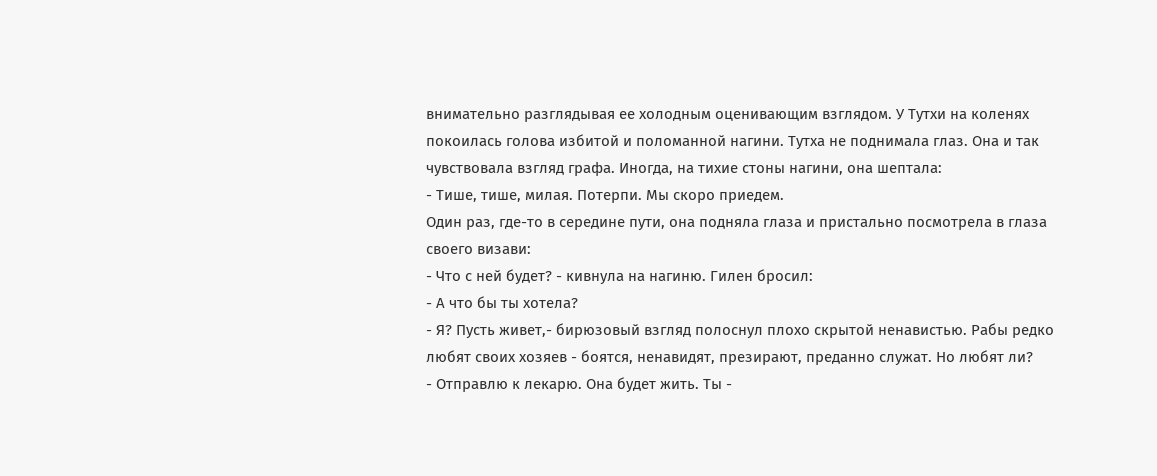внимательно разглядывая ее холодным оценивающим взглядом. У Тутхи на коленях покоилась голова избитой и поломанной нагини. Тутха не поднимала глаз. Она и так чувствовала взгляд графа. Иногда, на тихие стоны нагини, она шептала:
- Тише, тише, милая. Потерпи. Мы скоро приедем.
Один раз, где-то в середине пути, она подняла глаза и пристально посмотрела в глаза своего визави:
- Что с ней будет? - кивнула на нагиню. Гилен бросил:
- А что бы ты хотела?
- Я? Пусть живет,- бирюзовый взгляд полоснул плохо скрытой ненавистью. Рабы редко любят своих хозяев - боятся, ненавидят, презирают, преданно служат. Но любят ли?
- Отправлю к лекарю. Она будет жить. Ты -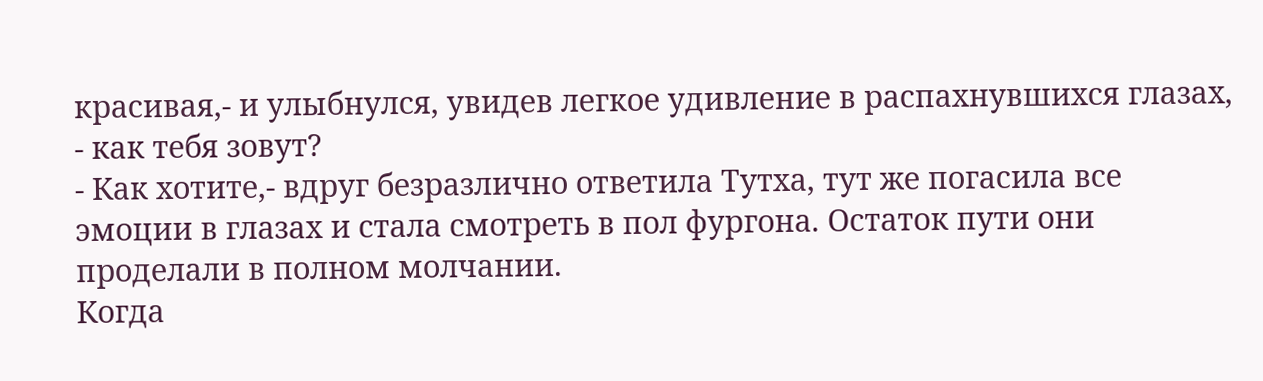красивая,- и улыбнулся, увидев легкое удивление в распахнувшихся глазах, - как тебя зовут?
- Как хотите,- вдруг безразлично ответила Тутха, тут же погасила все эмоции в глазах и стала смотреть в пол фургона. Остаток пути они проделали в полном молчании.
Когда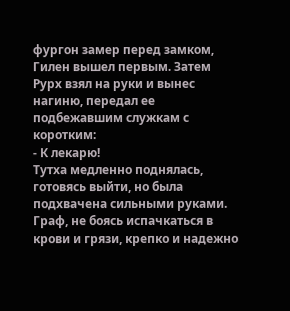фургон замер перед замком, Гилен вышел первым. Затем Рурх взял на руки и вынес нагиню, передал ее подбежавшим служкам с коротким:
- К лекарю!
Тутха медленно поднялась, готовясь выйти, но была подхвачена сильными руками. Граф, не боясь испачкаться в крови и грязи, крепко и надежно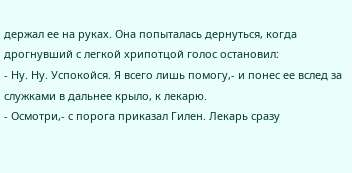держал ее на руках. Она попыталась дернуться, когда дрогнувший с легкой хрипотцой голос остановил:
- Ну. Ну. Успокойся. Я всего лишь помогу,- и понес ее вслед за служками в дальнее крыло, к лекарю.
- Осмотри,- с порога приказал Гилен. Лекарь сразу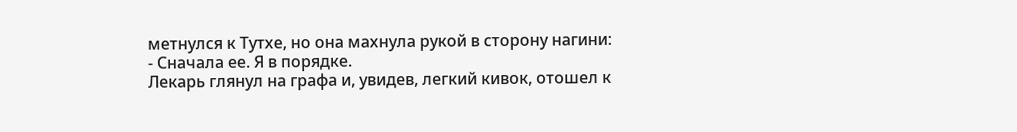метнулся к Тутхе, но она махнула рукой в сторону нагини:
- Сначала ее. Я в порядке.
Лекарь глянул на графа и, увидев, легкий кивок, отошел к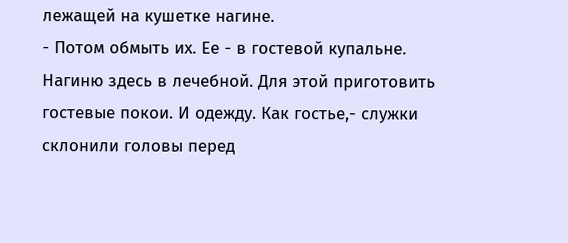лежащей на кушетке нагине.
- Потом обмыть их. Ее - в гостевой купальне. Нагиню здесь в лечебной. Для этой приготовить гостевые покои. И одежду. Как гостье,- служки склонили головы перед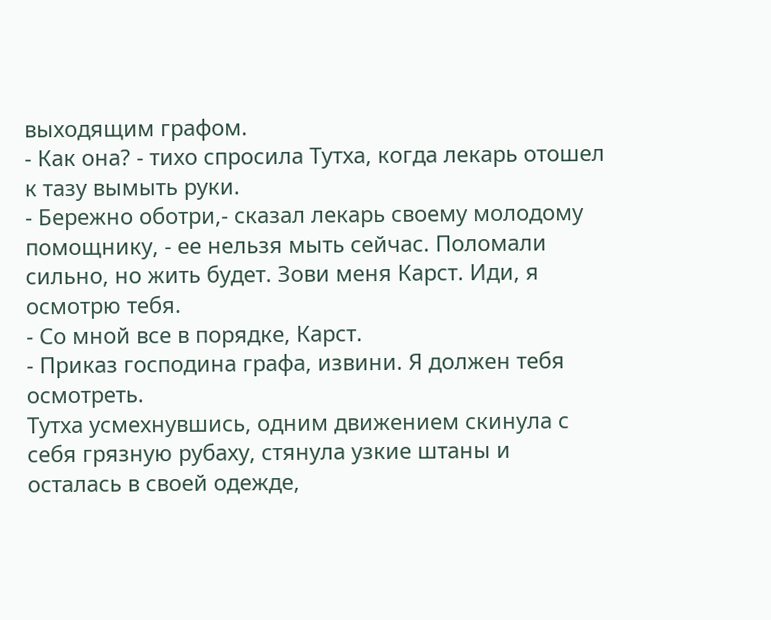выходящим графом.
- Как она? - тихо спросила Тутха, когда лекарь отошел к тазу вымыть руки.
- Бережно оботри,- сказал лекарь своему молодому помощнику, - ее нельзя мыть сейчас. Поломали сильно, но жить будет. Зови меня Карст. Иди, я осмотрю тебя.
- Со мной все в порядке, Карст.
- Приказ господина графа, извини. Я должен тебя осмотреть.
Тутха усмехнувшись, одним движением скинула с себя грязную рубаху, стянула узкие штаны и осталась в своей одежде,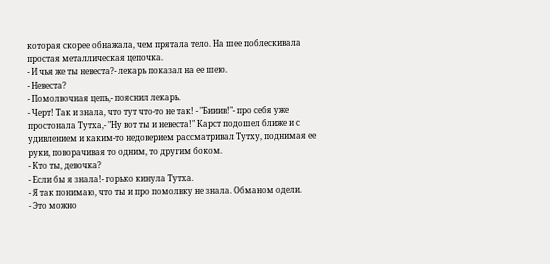которая скорее обнажала, чем прятала тело. На шее поблескивала простая металлическая цепочка.
- И чья же ты невеста?- лекарь показал на ее шею.
- Невеста?
- Помолвочная цепь,- пояснил лекарь.
- Черт! Так и знала, что тут что-то не так! - "Бииив!"- про себя уже простонала Тутха,- "Ну вот ты и невеста!" Карст подошел ближе и с удивлением и каким-то недоверием рассматривал Тутху, поднимая ее руки, поворачивая то одним, то другим боком.
- Кто ты, девочка?
- Если бы я знала!- горько кинула Тутха.
- Я так понимаю, что ты и про помолвку не знала. Обманом одели.
- Это можно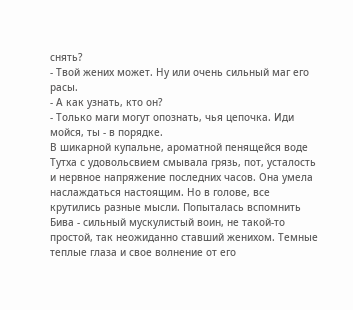снять?
- Твой жених может. Ну или очень сильный маг его расы.
- А как узнать, кто он?
- Только маги могут опознать, чья цепочка. Иди мойся, ты - в порядке.
В шикарной купальне, ароматной пенящейся воде Тутха с удовольсвием смывала грязь, пот, усталость и нервное напряжение последних часов. Она умела наслаждаться настоящим. Но в голове, все крутились разные мысли. Попыталась вспомнить Бива - сильный мускулистый воин, не такой-то простой, так неожиданно ставший женихом. Темные теплые глаза и свое волнение от его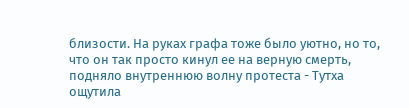близости. На руках графа тоже было уютно, но то, что он так просто кинул ее на верную смерть, подняло внутреннюю волну протеста - Тутха ощутила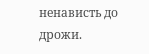ненависть до дрожи.